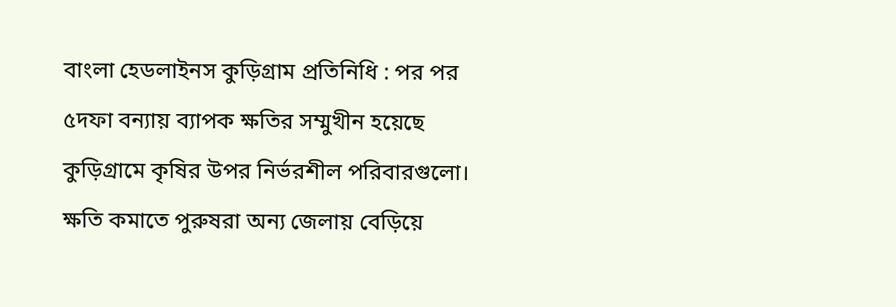বাংলা হেডলাইনস কুড়িগ্রাম প্রতিনিধি : পর পর ৫দফা বন্যায় ব্যাপক ক্ষতির সম্মুখীন হয়েছে কুড়িগ্রামে কৃষির উপর নির্ভরশীল পরিবারগুলো।
ক্ষতি কমাতে পুরুষরা অন্য জেলায় বেড়িয়ে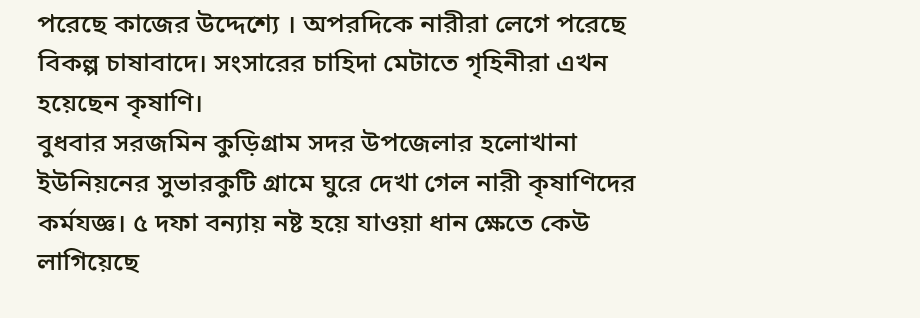পরেছে কাজের উদ্দেশ্যে । অপরদিকে নারীরা লেগে পরেছে বিকল্প চাষাবাদে। সংসারের চাহিদা মেটাতে গৃহিনীরা এখন হয়েছেন কৃষাণি।
বুধবার সরজমিন কুড়িগ্রাম সদর উপজেলার হলোখানা ইউনিয়নের সুভারকুটি গ্রামে ঘুরে দেখা গেল নারী কৃষাণিদের কর্মযজ্ঞ। ৫ দফা বন্যায় নষ্ট হয়ে যাওয়া ধান ক্ষেতে কেউ লাগিয়েছে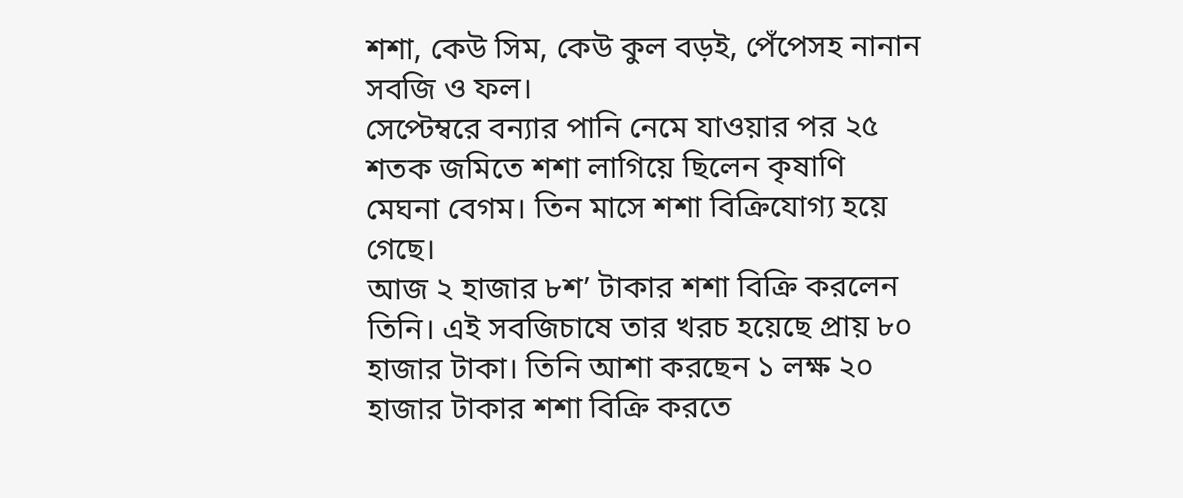শশা, কেউ সিম, কেউ কুল বড়ই, পেঁপেসহ নানান সবজি ও ফল।
সেপ্টেম্বরে বন্যার পানি নেমে যাওয়ার পর ২৫ শতক জমিতে শশা লাগিয়ে ছিলেন কৃষাণি মেঘনা বেগম। তিন মাসে শশা বিক্রিযোগ্য হয়ে গেছে।
আজ ২ হাজার ৮শ’ টাকার শশা বিক্রি করলেন তিনি। এই সবজিচাষে তার খরচ হয়েছে প্রায় ৮০ হাজার টাকা। তিনি আশা করছেন ১ লক্ষ ২০ হাজার টাকার শশা বিক্রি করতে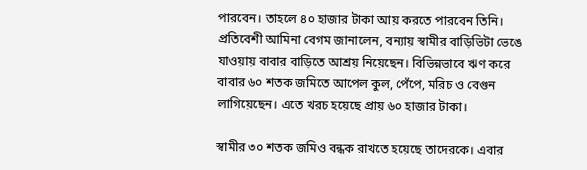পারবেন। তাহলে ৪০ হাজার টাকা আয় করতে পারবেন তিনি।
প্রতিবেশী আমিনা বেগম জানালেন, বন্যায় স্বামীর বাড়িভিটা ভেঙে যাওয়ায় বাবার বাড়িতে আশ্রয় নিয়েছেন। বিভিন্নভাবে ঋণ করে বাবার ৬০ শতক জমিতে আপেল কুল, পেঁপে, মরিচ ও বেগুন লাগিয়েছেন। এতে খরচ হয়েছে প্রায় ৬০ হাজার টাকা।

স্বামীর ৩০ শতক জমিও বন্ধক রাখতে হয়েছে তাদেরকে। এবার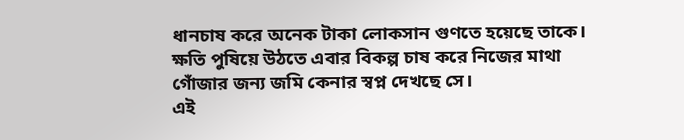ধানচাষ করে অনেক টাকা লোকসান গুণতে হয়েছে তাকে। ক্ষতি পুষিয়ে উঠতে এবার বিকল্প চাষ করে নিজের মাথা গোঁজার জন্য জমি কেনার স্বপ্ন দেখছে সে।
এই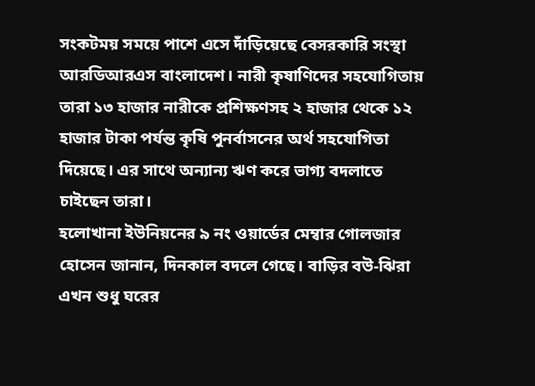সংকটময় সময়ে পাশে এসে দাঁড়িয়েছে বেসরকারি সংস্থা আরডিআরএস বাংলাদেশ। নারী কৃষাণিদের সহযোগিতায় তারা ১৩ হাজার নারীকে প্রশিক্ষণসহ ২ হাজার থেকে ১২ হাজার টাকা পর্যন্ত কৃষি পুনর্বাসনের অর্থ সহযোগিতা দিয়েছে। এর সাথে অন্যান্য ঋণ করে ভাগ্য বদলাতে চাইছেন তারা।
হলোখানা ইউনিয়নের ৯ নং ওয়ার্ডের মেম্বার গোলজার হোসেন জানান, দিনকাল বদলে গেছে। বাড়ির বউ-ঝিরা এখন শুধু ঘরের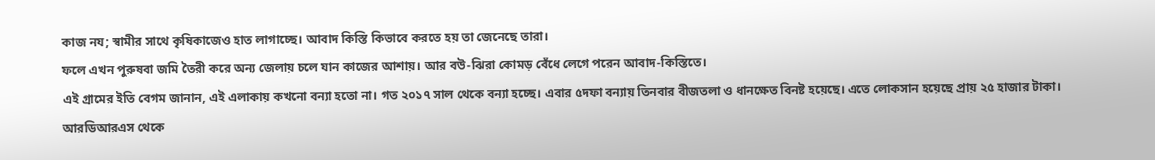কাজ নয; স্বামীর সাথে কৃষিকাজেও হাত লাগাচ্ছে। আবাদ কিস্তি কিভাবে করতে হয় তা জেনেছে তারা।
ফলে এখন পুরুষবা জমি তৈরী করে অন্য জেলায় চলে যান কাজের আশায়। আর বউ-ঝিরা কোমড় বেঁধে লেগে পরেন আবাদ-কিস্তিতে।
এই গ্রামের ইতি বেগম জানান, এই এলাকায় কখনো বন্যা হতো না। গত ২০১৭ সাল থেকে বন্যা হচ্ছে। এবার ৫দফা বন্যায় তিনবার বীজতলা ও ধানক্ষেত বিনষ্ট হয়েছে। এতে লোকসান হয়েছে প্রায় ২৫ হাজার টাকা।
আরডিআরএস থেকে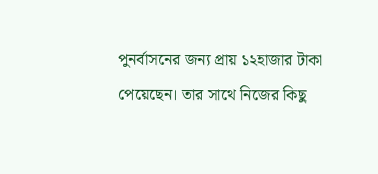পুনর্বাসনের জন্য প্রায় ১২হাজার টাকা পেয়েছেন। তার সাথে নিজের কিছু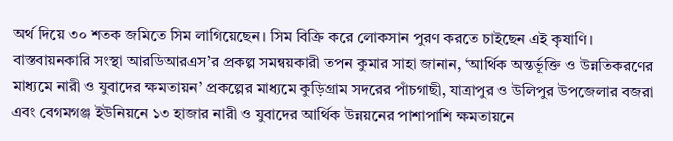অর্থ দিয়ে ৩০ শতক জমিতে সিম লাগিয়েছেন। সিম বিক্রি করে লোকসান পুরণ করতে চাইছেন এই কৃষাণি।
বাস্তবায়নকারি সংস্থা আরডিআরএস’র প্রকল্প সমন্বয়কারী তপন কুমার সাহা জানান, ‘আর্থিক অন্তর্ভূক্তি ও উন্নতিকরণের মাধ্যমে নারী ও যুবাদের ক্ষমতায়ন’ প্রকল্পের মাধ্যমে কুড়িগ্রাম সদরের পাঁচগাছী, যাত্রাপুর ও উলিপুর উপজেলার বজরা এবং বেগমগঞ্জ ইউনিয়নে ১৩ হাজার নারী ও যুবাদের আর্থিক উন্নয়নের পাশাপাশি ক্ষমতায়নে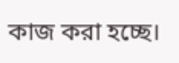কাজ করা হচ্ছে।